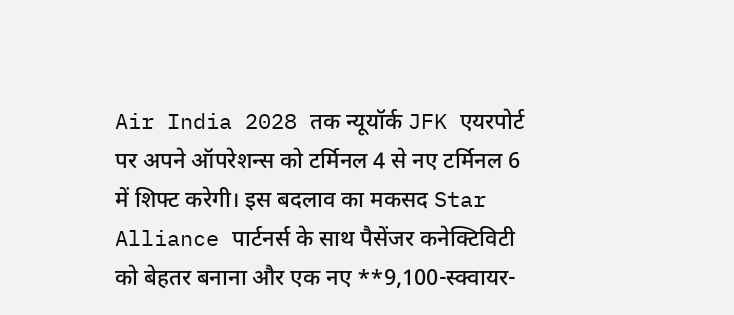Air India 2028 तक न्यूयॉर्क JFK एयरपोर्ट पर अपने ऑपरेशन्स को टर्मिनल 4 से नए टर्मिनल 6 में शिफ्ट करेगी। इस बदलाव का मकसद Star Alliance पार्टनर्स के साथ पैसेंजर कनेक्टिविटी को बेहतर बनाना और एक नए **9,100-स्क्वायर-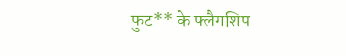फुट** के फ्लैगशिप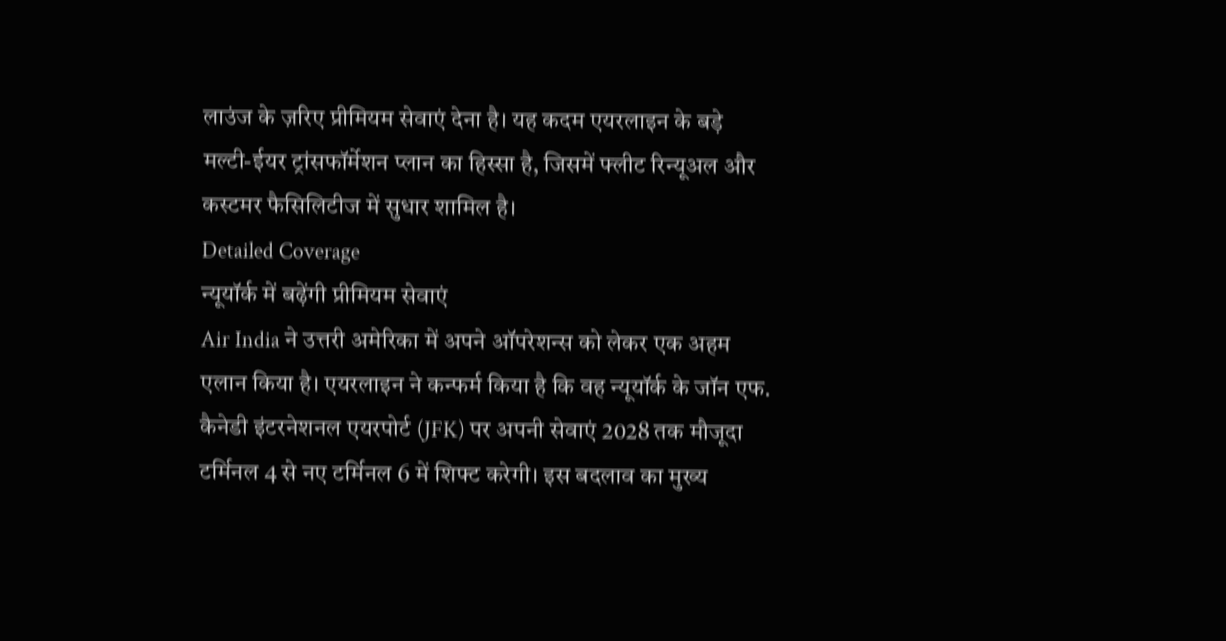लाउंज के ज़रिए प्रीमियम सेवाएं देना है। यह कदम एयरलाइन के बड़े मल्टी-ईयर ट्रांसफॉर्मेशन प्लान का हिस्सा है, जिसमें फ्लीट रिन्यूअल और कस्टमर फैसिलिटीज में सुधार शामिल है।
Detailed Coverage
न्यूयॉर्क में बढ़ेंगी प्रीमियम सेवाएं
Air India ने उत्तरी अमेरिका में अपने ऑपरेशन्स को लेकर एक अहम एलान किया है। एयरलाइन ने कन्फर्म किया है कि वह न्यूयॉर्क के जॉन एफ. कैनेडी इंटरनेशनल एयरपोर्ट (JFK) पर अपनी सेवाएं 2028 तक मौजूदा टर्मिनल 4 से नए टर्मिनल 6 में शिफ्ट करेगी। इस बदलाव का मुख्य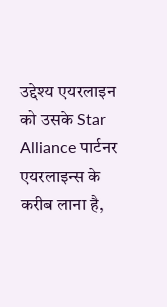उद्देश्य एयरलाइन को उसके Star Alliance पार्टनर एयरलाइन्स के करीब लाना है,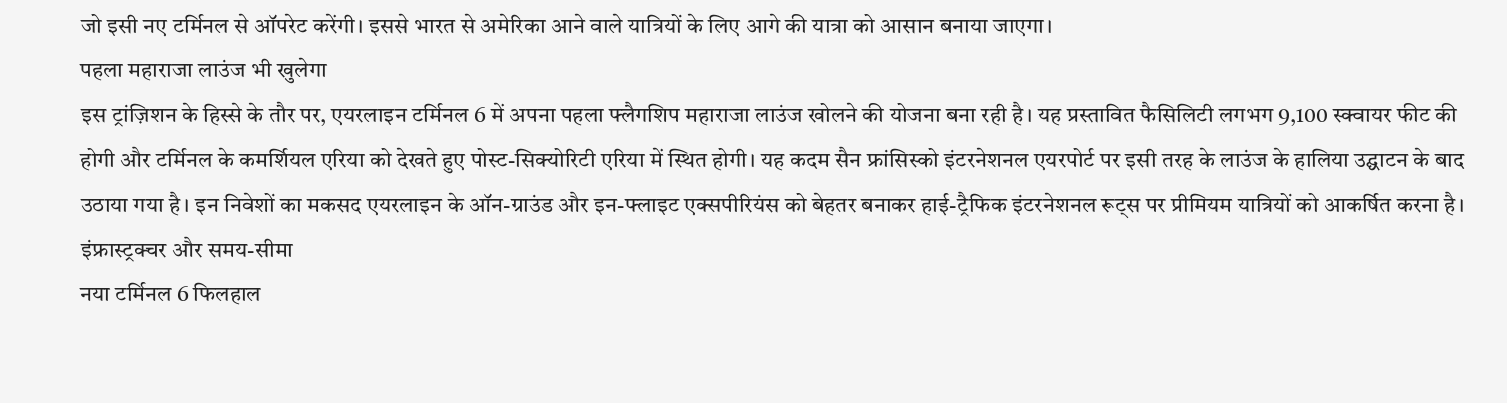जो इसी नए टर्मिनल से ऑपरेट करेंगी। इससे भारत से अमेरिका आने वाले यात्रियों के लिए आगे की यात्रा को आसान बनाया जाएगा।
पहला महाराजा लाउंज भी खुलेगा
इस ट्रांज़िशन के हिस्से के तौर पर, एयरलाइन टर्मिनल 6 में अपना पहला फ्लैगशिप महाराजा लाउंज खोलने की योजना बना रही है। यह प्रस्तावित फैसिलिटी लगभग 9,100 स्क्वायर फीट की होगी और टर्मिनल के कमर्शियल एरिया को देखते हुए पोस्ट-सिक्योरिटी एरिया में स्थित होगी। यह कदम सैन फ्रांसिस्को इंटरनेशनल एयरपोर्ट पर इसी तरह के लाउंज के हालिया उद्घाटन के बाद उठाया गया है। इन निवेशों का मकसद एयरलाइन के ऑन-ग्राउंड और इन-फ्लाइट एक्सपीरियंस को बेहतर बनाकर हाई-ट्रैफिक इंटरनेशनल रूट्स पर प्रीमियम यात्रियों को आकर्षित करना है।
इंफ्रास्ट्रक्चर और समय-सीमा
नया टर्मिनल 6 फिलहाल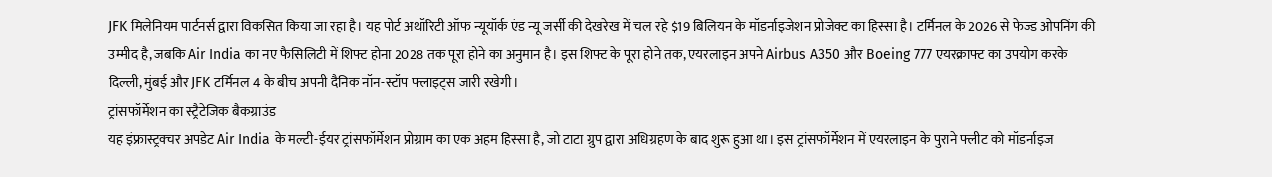JFK मिलेनियम पार्टनर्स द्वारा विकसित किया जा रहा है। यह पोर्ट अथॉरिटी ऑफ न्यूयॉर्क एंड न्यू जर्सी की देखरेख में चल रहे $19 बिलियन के मॉडर्नाइजेशन प्रोजेक्ट का हिस्सा है। टर्मिनल के 2026 से फेज्ड ओपनिंग की उम्मीद है, जबकि Air India का नए फैसिलिटी में शिफ्ट होना 2028 तक पूरा होने का अनुमान है। इस शिफ्ट के पूरा होने तक, एयरलाइन अपने Airbus A350 और Boeing 777 एयरक्राफ्ट का उपयोग करके दिल्ली, मुंबई और JFK टर्मिनल 4 के बीच अपनी दैनिक नॉन-स्टॉप फ्लाइट्स जारी रखेगी।
ट्रांसफॉर्मेशन का स्ट्रैटेजिक बैकग्राउंड
यह इंफ्रास्ट्रक्चर अपडेट Air India के मल्टी-ईयर ट्रांसफॉर्मेशन प्रोग्राम का एक अहम हिस्सा है, जो टाटा ग्रुप द्वारा अधिग्रहण के बाद शुरू हुआ था। इस ट्रांसफॉर्मेशन में एयरलाइन के पुराने फ्लीट को मॉडर्नाइज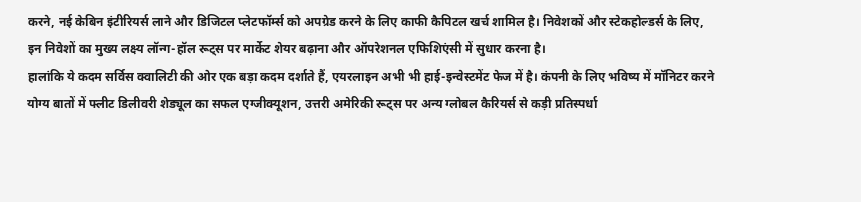करने, नई केबिन इंटीरियर्स लाने और डिजिटल प्लेटफॉर्म्स को अपग्रेड करने के लिए काफी कैपिटल खर्च शामिल है। निवेशकों और स्टेकहोल्डर्स के लिए, इन निवेशों का मुख्य लक्ष्य लॉन्ग-हॉल रूट्स पर मार्केट शेयर बढ़ाना और ऑपरेशनल एफिशिएंसी में सुधार करना है।
हालांकि ये कदम सर्विस क्वालिटी की ओर एक बड़ा कदम दर्शाते हैं, एयरलाइन अभी भी हाई-इन्वेस्टमेंट फेज में है। कंपनी के लिए भविष्य में मॉनिटर करने योग्य बातों में फ्लीट डिलीवरी शेड्यूल का सफल एग्जीक्यूशन, उत्तरी अमेरिकी रूट्स पर अन्य ग्लोबल कैरियर्स से कड़ी प्रतिस्पर्धा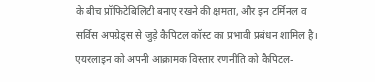के बीच प्रॉफिटेबिलिटी बनाए रखने की क्षमता, और इन टर्मिनल व सर्विस अपग्रेड्स से जुड़े कैपिटल कॉस्ट का प्रभावी प्रबंधन शामिल है। एयरलाइन को अपनी आक्रामक विस्तार रणनीति को कैपिटल-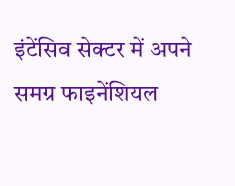इंटेंसिव सेक्टर में अपने समग्र फाइनेंशियल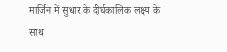मार्जिन में सुधार के दीर्घकालिक लक्ष्य के साथ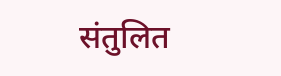संतुलित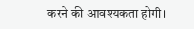करने की आवश्यकता होगी।